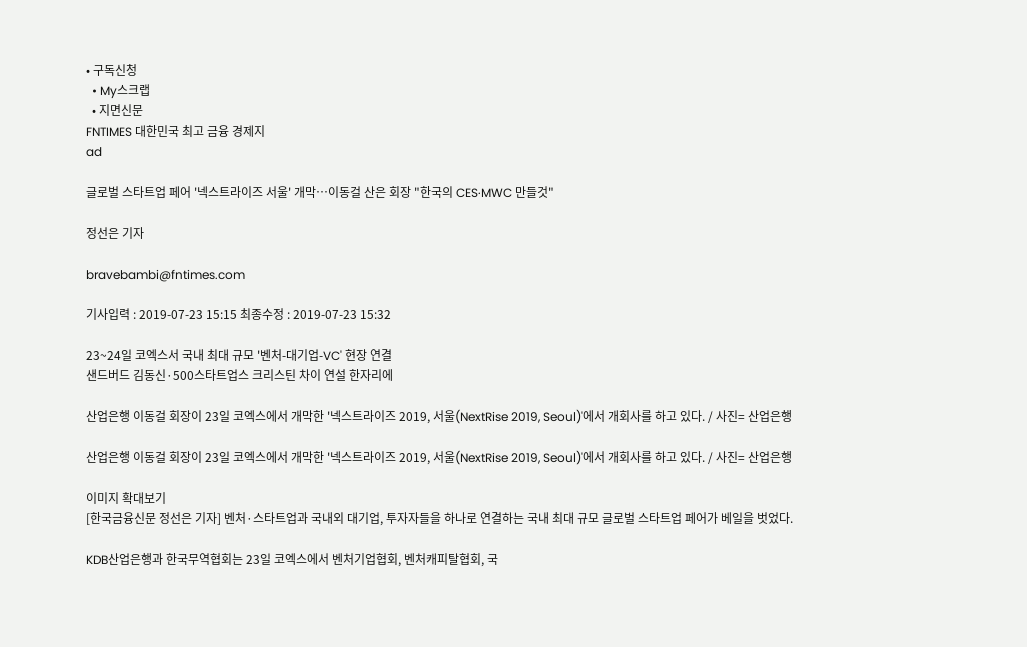• 구독신청
  • My스크랩
  • 지면신문
FNTIMES 대한민국 최고 금융 경제지
ad

글로벌 스타트업 페어 '넥스트라이즈 서울' 개막…이동걸 산은 회장 "한국의 CES·MWC 만들것"

정선은 기자

bravebambi@fntimes.com

기사입력 : 2019-07-23 15:15 최종수정 : 2019-07-23 15:32

23~24일 코엑스서 국내 최대 규모 '벤처-대기업-VC' 현장 연결
샌드버드 김동신·500스타트업스 크리스틴 차이 연설 한자리에

산업은행 이동걸 회장이 23일 코엑스에서 개막한 '넥스트라이즈 2019, 서울(NextRise 2019, Seoul)'에서 개회사를 하고 있다. / 사진= 산업은행

산업은행 이동걸 회장이 23일 코엑스에서 개막한 '넥스트라이즈 2019, 서울(NextRise 2019, Seoul)'에서 개회사를 하고 있다. / 사진= 산업은행

이미지 확대보기
[한국금융신문 정선은 기자] 벤처·스타트업과 국내외 대기업, 투자자들을 하나로 연결하는 국내 최대 규모 글로벌 스타트업 페어가 베일을 벗었다.

KDB산업은행과 한국무역협회는 23일 코엑스에서 벤처기업협회, 벤처캐피탈협회, 국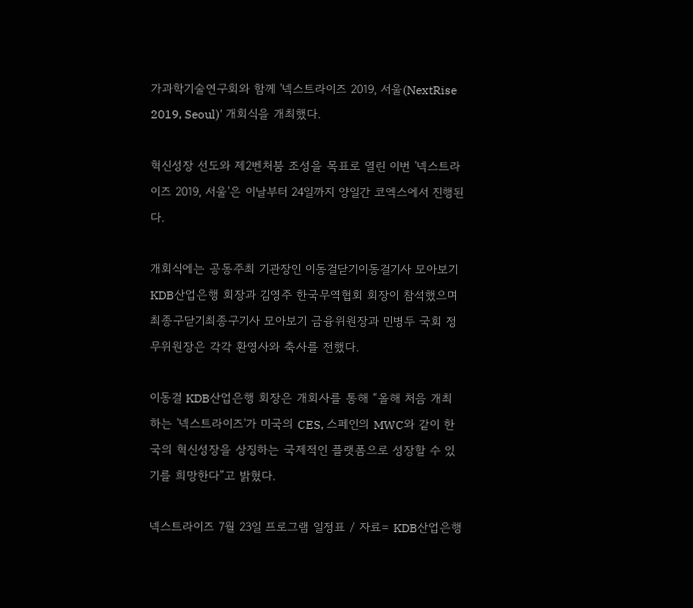가과학기술연구회와 함께 '넥스트라이즈 2019, 서울(NextRise 2019, Seoul)' 개회식을 개최했다.

혁신성장 선도와 제2벤처붐 조성을 목표로 열린 이번 '넥스트라이즈 2019, 서울'은 이날부터 24일까지 양일간 코엑스에서 진행된다.

개회식에는 공동주최 기관장인 이동걸닫기이동걸기사 모아보기 KDB산업은행 회장과 김영주 한국무역협회 회장이 참석했으며 최종구닫기최종구기사 모아보기 금융위원장과 민병두 국회 정무위원장은 각각 환영사와 축사를 전했다.

이동걸 KDB산업은행 회장은 개회사를 통해 “올해 처음 개최하는 '넥스트라이즈'가 미국의 CES, 스페인의 MWC와 같이 한국의 혁신성장을 상징하는 국제적인 플랫폼으로 성장할 수 있기를 희망한다”고 밝혔다.

넥스트라이즈 7월 23일 프로그램 일정표 / 자료= KDB산업은행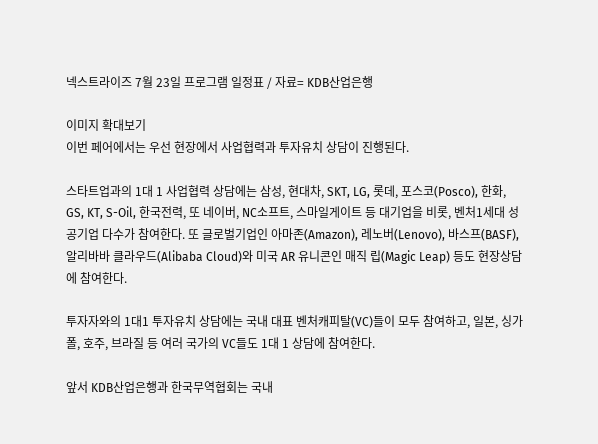넥스트라이즈 7월 23일 프로그램 일정표 / 자료= KDB산업은행

이미지 확대보기
이번 페어에서는 우선 현장에서 사업협력과 투자유치 상담이 진행된다.

스타트업과의 1대 1 사업협력 상담에는 삼성, 현대차, SKT, LG, 롯데, 포스코(Posco), 한화, GS, KT, S-Oil, 한국전력, 또 네이버, NC소프트, 스마일게이트 등 대기업을 비롯, 벤처1세대 성공기업 다수가 참여한다. 또 글로벌기업인 아마존(Amazon), 레노버(Lenovo), 바스프(BASF), 알리바바 클라우드(Alibaba Cloud)와 미국 AR 유니콘인 매직 립(Magic Leap) 등도 현장상담에 참여한다.

투자자와의 1대1 투자유치 상담에는 국내 대표 벤처캐피탈(VC)들이 모두 참여하고, 일본, 싱가폴, 호주, 브라질 등 여러 국가의 VC들도 1대 1 상담에 참여한다.

앞서 KDB산업은행과 한국무역협회는 국내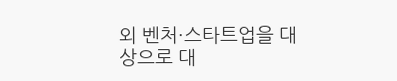외 벤처·스타트업을 대상으로 대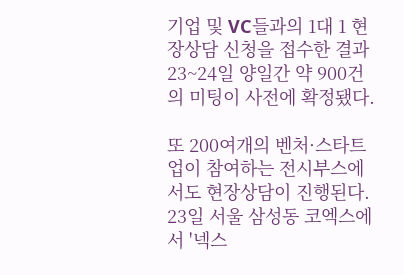기업 및 VC들과의 1대 1 현장상담 신청을 접수한 결과 23~24일 양일간 약 900건의 미팅이 사전에 확정됐다.

또 200여개의 벤처·스타트업이 참여하는 전시부스에서도 현장상담이 진행된다.
23일 서울 삼성동 코엑스에서 '넥스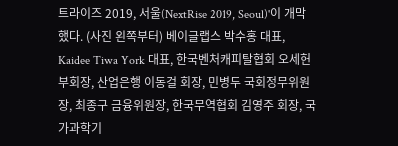트라이즈 2019, 서울(NextRise 2019, Seoul)'이 개막했다. (사진 왼쪽부터) 베이글랩스 박수홍 대표, Kaidee Tiwa York 대표, 한국벤처캐피탈협회 오세헌 부회장, 산업은행 이동걸 회장, 민병두 국회정무위원장, 최종구 금융위원장, 한국무역협회 김영주 회장, 국가과학기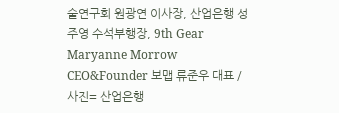술연구회 원광연 이사장, 산업은행 성주영 수석부행장, 9th Gear Maryanne Morrow CEO&Founder 보맵 류준우 대표 / 사진= 산업은행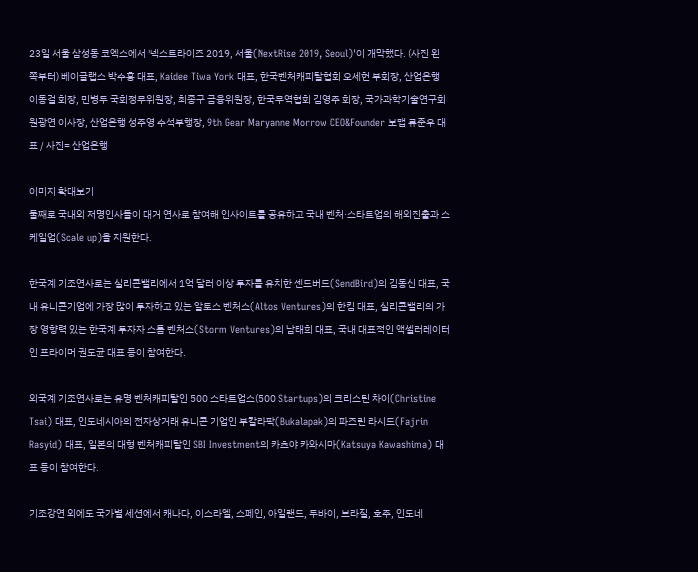23일 서울 삼성동 코엑스에서 '넥스트라이즈 2019, 서울(NextRise 2019, Seoul)'이 개막했다. (사진 왼쪽부터) 베이글랩스 박수홍 대표, Kaidee Tiwa York 대표, 한국벤처캐피탈협회 오세헌 부회장, 산업은행 이동걸 회장, 민병두 국회정무위원장, 최종구 금융위원장, 한국무역협회 김영주 회장, 국가과학기술연구회 원광연 이사장, 산업은행 성주영 수석부행장, 9th Gear Maryanne Morrow CEO&Founder 보맵 류준우 대표 / 사진= 산업은행

이미지 확대보기
둘째로 국내외 저명인사들이 대거 연사로 참여해 인사이트를 공유하고 국내 벤처·스타트업의 해외진출과 스케일업(Scale up)을 지원한다.

한국계 기조연사로는 실리콘밸리에서 1억 달러 이상 투자를 유치한 센드버드(SendBird)의 김동신 대표, 국내 유니콘기업에 가장 많이 투자하고 있는 알토스 벤처스(Altos Ventures)의 한킴 대표, 실리콘밸리의 가장 영향력 있는 한국계 투자자 스톰 벤처스(Storm Ventures)의 남태희 대표, 국내 대표적인 액셀러레이터인 프라이머 권도균 대표 등이 참여한다.

외국계 기조연사로는 유명 벤처캐피탈인 500 스타트업스(500 Startups)의 크리스틴 차이(Christine Tsai) 대표, 인도네시아의 전자상거래 유니콘 기업인 부칼라팍(Bukalapak)의 파즈린 라시드(Fajrin Rasyid) 대표, 일본의 대형 벤처캐피탈인 SBI Investment의 카츠야 카와시마(Katsuya Kawashima) 대표 등이 참여한다.

기조강연 외에도 국가별 세션에서 캐나다, 이스라엘, 스페인, 아일랜드, 두바이, 브라질, 호주, 인도네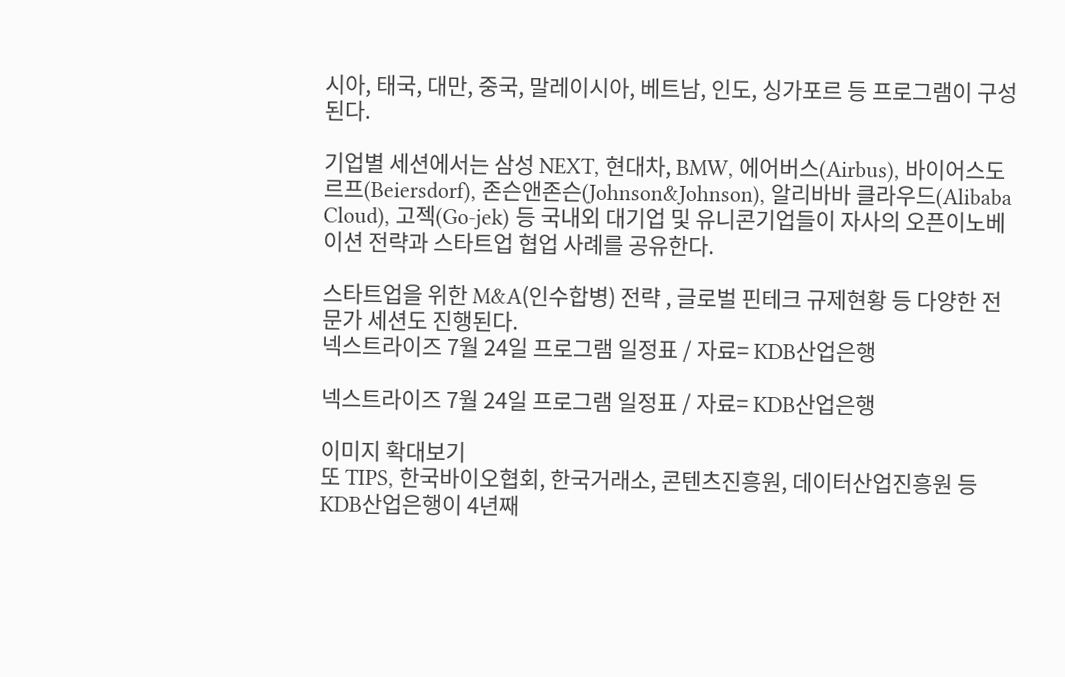시아, 태국, 대만, 중국, 말레이시아, 베트남, 인도, 싱가포르 등 프로그램이 구성된다.

기업별 세션에서는 삼성 NEXT, 현대차, BMW, 에어버스(Airbus), 바이어스도르프(Beiersdorf), 존슨앤존슨(Johnson&Johnson), 알리바바 클라우드(Alibaba Cloud), 고젝(Go-jek) 등 국내외 대기업 및 유니콘기업들이 자사의 오픈이노베이션 전략과 스타트업 협업 사례를 공유한다.

스타트업을 위한 M&A(인수합병) 전략 , 글로벌 핀테크 규제현황 등 다양한 전문가 세션도 진행된다.
넥스트라이즈 7월 24일 프로그램 일정표 / 자료= KDB산업은행

넥스트라이즈 7월 24일 프로그램 일정표 / 자료= KDB산업은행

이미지 확대보기
또 TIPS, 한국바이오협회, 한국거래소, 콘텐츠진흥원, 데이터산업진흥원 등 KDB산업은행이 4년째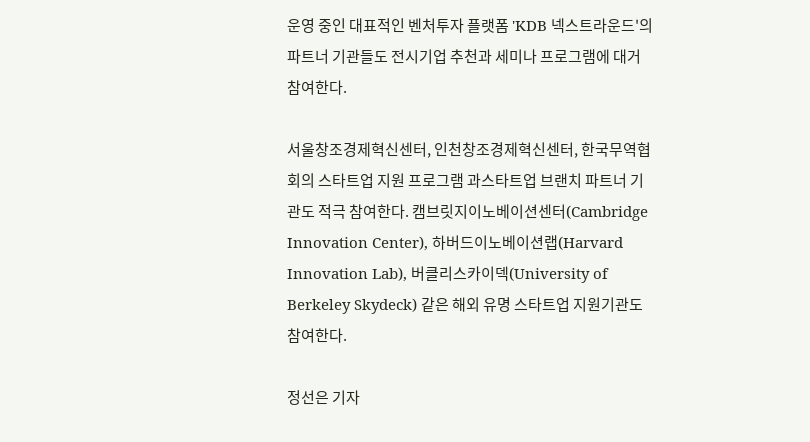운영 중인 대표적인 벤처투자 플랫폼 'KDB 넥스트라운드'의 파트너 기관들도 전시기업 추천과 세미나 프로그램에 대거 참여한다.

서울창조경제혁신센터, 인천창조경제혁신센터, 한국무역협회의 스타트업 지원 프로그램 과스타트업 브랜치 파트너 기관도 적극 참여한다. 캠브릿지이노베이션센터(Cambridge Innovation Center), 하버드이노베이션랩(Harvard Innovation Lab), 버클리스카이덱(University of Berkeley Skydeck) 같은 해외 유명 스타트업 지원기관도 참여한다.

정선은 기자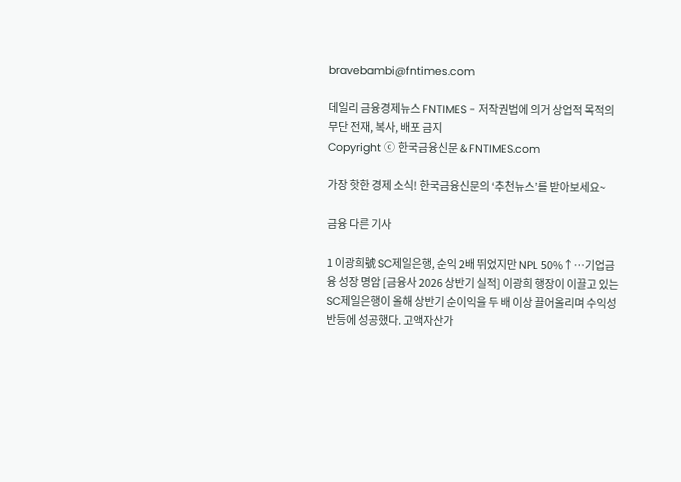bravebambi@fntimes.com

데일리 금융경제뉴스 FNTIMES - 저작권법에 의거 상업적 목적의 무단 전재, 복사, 배포 금지
Copyright ⓒ 한국금융신문 & FNTIMES.com

가장 핫한 경제 소식! 한국금융신문의 ‘추천뉴스’를 받아보세요~

금융 다른 기사

1 이광희號 SC제일은행, 순익 2배 뛰었지만 NPL 50%↑…기업금융 성장 명암 [금융사 2026 상반기 실적] 이광희 행장이 이끌고 있는 SC제일은행이 올해 상반기 순이익을 두 배 이상 끌어올리며 수익성 반등에 성공했다. 고액자산가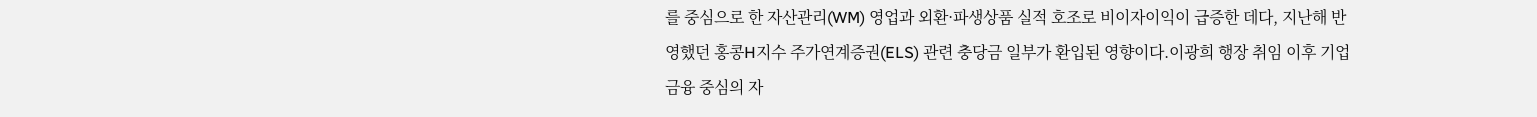를 중심으로 한 자산관리(WM) 영업과 외환·파생상품 실적 호조로 비이자이익이 급증한 데다, 지난해 반영했던 홍콩H지수 주가연계증권(ELS) 관련 충당금 일부가 환입된 영향이다.이광희 행장 취임 이후 기업금융 중심의 자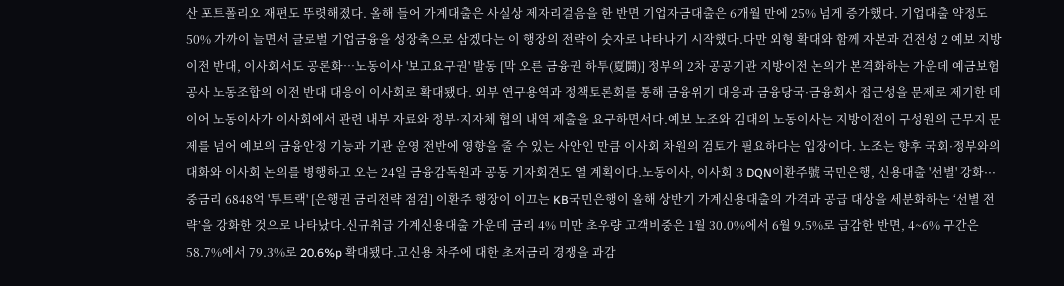산 포트폴리오 재편도 뚜렷해졌다. 올해 들어 가계대출은 사실상 제자리걸음을 한 반면 기업자금대출은 6개월 만에 25% 넘게 증가했다. 기업대출 약정도 50% 가까이 늘면서 글로벌 기업금융을 성장축으로 삼겠다는 이 행장의 전략이 숫자로 나타나기 시작했다.다만 외형 확대와 함께 자본과 건전성 2 예보 지방이전 반대, 이사회서도 공론화…노동이사 '보고요구권' 발동 [막 오른 금융권 하투(夏鬪)] 정부의 2차 공공기관 지방이전 논의가 본격화하는 가운데 예금보험공사 노동조합의 이전 반대 대응이 이사회로 확대됐다. 외부 연구용역과 정책토론회를 통해 금융위기 대응과 금융당국·금융회사 접근성을 문제로 제기한 데 이어 노동이사가 이사회에서 관련 내부 자료와 정부·지자체 협의 내역 제출을 요구하면서다.예보 노조와 김대의 노동이사는 지방이전이 구성원의 근무지 문제를 넘어 예보의 금융안정 기능과 기관 운영 전반에 영향을 줄 수 있는 사안인 만큼 이사회 차원의 검토가 필요하다는 입장이다. 노조는 향후 국회·정부와의 대화와 이사회 논의를 병행하고 오는 24일 금융감독원과 공동 기자회견도 열 계획이다.노동이사, 이사회 3 DQN이환주號 국민은행, 신용대출 '선별' 강화···중금리 6848억 '투트랙' [은행권 금리전략 점검] 이환주 행장이 이끄는 KB국민은행이 올해 상반기 가계신용대출의 가격과 공급 대상을 세분화하는 ‘선별 전략’을 강화한 것으로 나타났다.신규취급 가계신용대출 가운데 금리 4% 미만 초우량 고객비중은 1월 30.0%에서 6월 9.5%로 급감한 반면, 4~6% 구간은 58.7%에서 79.3%로 20.6%p 확대됐다.고신용 차주에 대한 초저금리 경쟁을 과감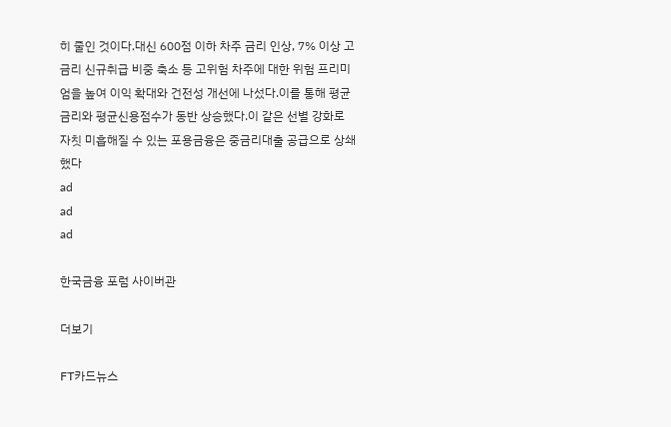히 줄인 것이다.대신 600점 이하 차주 금리 인상, 7% 이상 고금리 신규취급 비중 축소 등 고위험 차주에 대한 위험 프리미엄을 높여 이익 확대와 건전성 개선에 나섰다.이를 통해 평균금리와 평균신용점수가 동반 상승했다.이 같은 선별 강화로 자칫 미흡해질 수 있는 포용금융은 중금리대출 공급으로 상쇄했다
ad
ad
ad

한국금융 포럼 사이버관

더보기

FT카드뉴스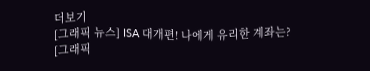더보기
[그래픽 뉴스] ISA 대개편! 나에게 유리한 계좌는?
[그래픽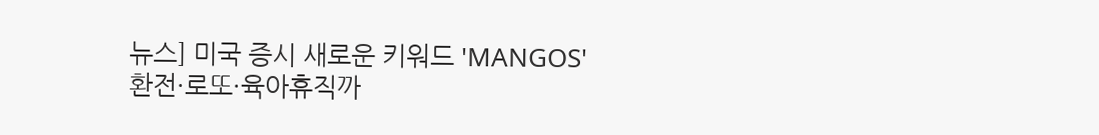뉴스] 미국 증시 새로운 키워드 'MANGOS'
환전·로또·육아휴직까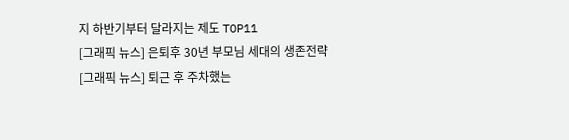지 하반기부터 달라지는 제도 TOP11
[그래픽 뉴스] 은퇴후 30년 부모님 세대의 생존전략
[그래픽 뉴스] 퇴근 후 주차했는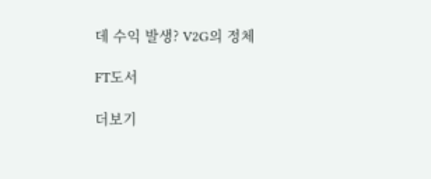데 수익 발생? V2G의 정체

FT도서

더보기